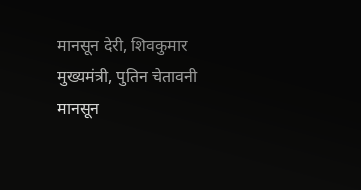मानसून देरी, शिवकुमार मुख्यमंत्री, पुतिन चेतावनी
मानसून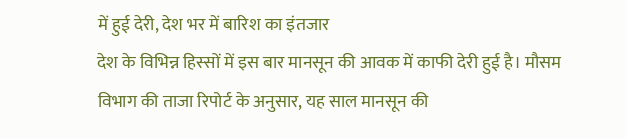में हुई देरी, देश भर में बारिश का इंतजार
देश के विभिन्न हिस्सों में इस बार मानसून की आवक में काफी देरी हुई है। मौसम विभाग की ताजा रिपोर्ट के अनुसार, यह साल मानसून की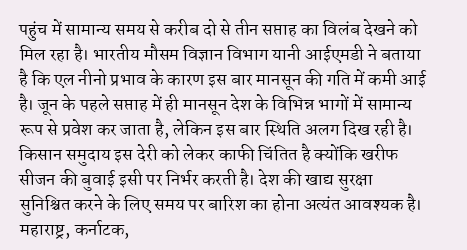पहुंच में सामान्य समय से करीब दो से तीन सप्ताह का विलंब देखने को मिल रहा है। भारतीय मौसम विज्ञान विभाग यानी आईएमडी ने बताया है कि एल नीनो प्रभाव के कारण इस बार मानसून की गति में कमी आई है। जून के पहले सप्ताह में ही मानसून देश के विभिन्न भागों में सामान्य रूप से प्रवेश कर जाता है, लेकिन इस बार स्थिति अलग दिख रही है।
किसान समुदाय इस देरी को लेकर काफी चिंतित है क्योंकि खरीफ सीजन की बुवाई इसी पर निर्भर करती है। देश की खाद्य सुरक्षा सुनिश्चित करने के लिए समय पर बारिश का होना अत्यंत आवश्यक है। महाराष्ट्र, कर्नाटक,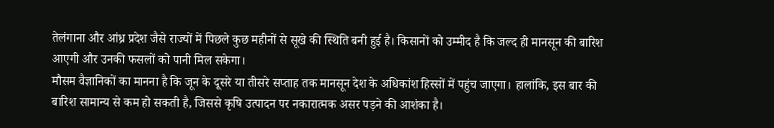तेलंगाना और आंध्र प्रदेश जैसे राज्यों में पिछले कुछ महीनों से सूखे की स्थिति बनी हुई है। किसानों को उम्मीद है कि जल्द ही मानसून की बारिश आएगी और उनकी फसलों को पानी मिल सकेगा।
मौसम वैज्ञानिकों का मानना है कि जून के दूसरे या तीसरे सप्ताह तक मानसून देश के अधिकांश हिस्सों में पहुंच जाएगा। हालांकि, इस बार की बारिश सामान्य से कम हो सकती है, जिससे कृषि उत्पादन पर नकारात्मक असर पड़ने की आशंका है।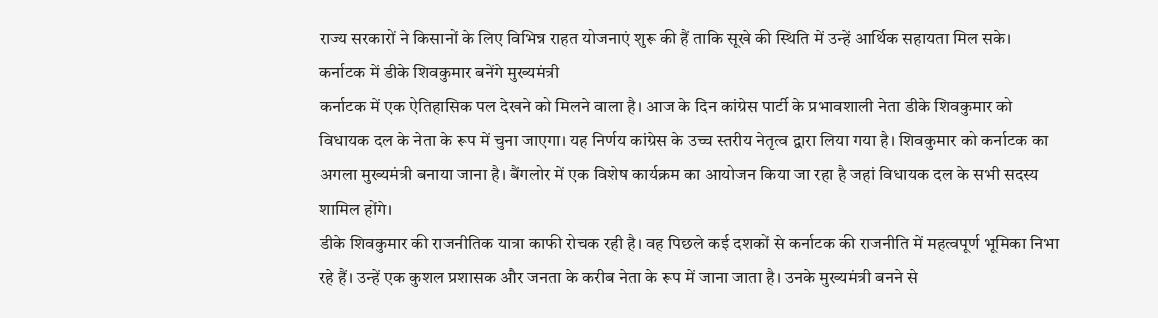राज्य सरकारों ने किसानों के लिए विभिन्न राहत योजनाएं शुरू की हैं ताकि सूखे की स्थिति में उन्हें आर्थिक सहायता मिल सके।
कर्नाटक में डीके शिवकुमार बनेंगे मुख्यमंत्री
कर्नाटक में एक ऐतिहासिक पल देखने को मिलने वाला है। आज के दिन कांग्रेस पार्टी के प्रभावशाली नेता डीके शिवकुमार को विधायक दल के नेता के रूप में चुना जाएगा। यह निर्णय कांग्रेस के उच्च स्तरीय नेतृत्व द्वारा लिया गया है। शिवकुमार को कर्नाटक का अगला मुख्यमंत्री बनाया जाना है। बैंगलोर में एक विशेष कार्यक्रम का आयोजन किया जा रहा है जहां विधायक दल के सभी सदस्य शामिल होंगे।
डीके शिवकुमार की राजनीतिक यात्रा काफी रोचक रही है। वह पिछले कई दशकों से कर्नाटक की राजनीति में महत्वपूर्ण भूमिका निभा रहे हैं। उन्हें एक कुशल प्रशासक और जनता के करीब नेता के रूप में जाना जाता है। उनके मुख्यमंत्री बनने से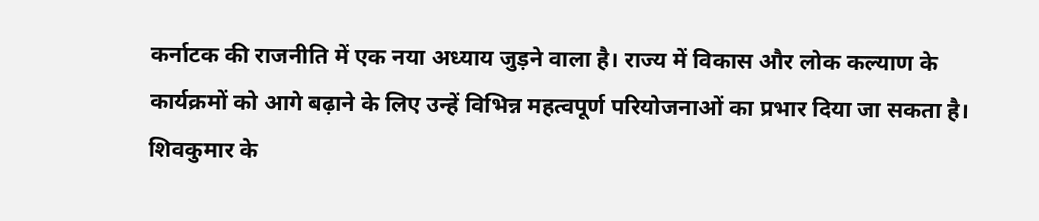कर्नाटक की राजनीति में एक नया अध्याय जुड़ने वाला है। राज्य में विकास और लोक कल्याण के कार्यक्रमों को आगे बढ़ाने के लिए उन्हें विभिन्न महत्वपूर्ण परियोजनाओं का प्रभार दिया जा सकता है।
शिवकुमार के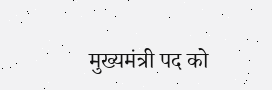मुख्यमंत्री पद को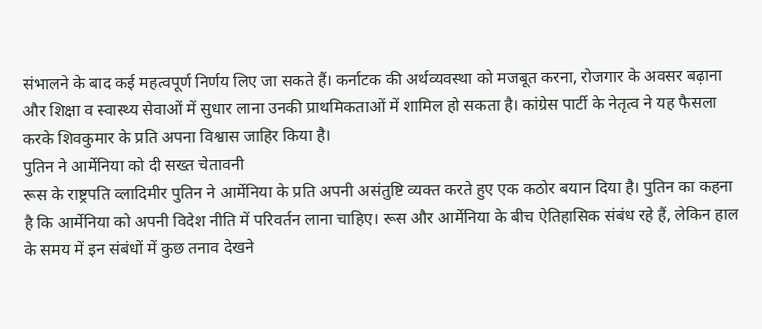संभालने के बाद कई महत्वपूर्ण निर्णय लिए जा सकते हैं। कर्नाटक की अर्थव्यवस्था को मजबूत करना, रोजगार के अवसर बढ़ाना और शिक्षा व स्वास्थ्य सेवाओं में सुधार लाना उनकी प्राथमिकताओं में शामिल हो सकता है। कांग्रेस पार्टी के नेतृत्व ने यह फैसला करके शिवकुमार के प्रति अपना विश्वास जाहिर किया है।
पुतिन ने आर्मेनिया को दी सख्त चेतावनी
रूस के राष्ट्रपति व्लादिमीर पुतिन ने आर्मेनिया के प्रति अपनी असंतुष्टि व्यक्त करते हुए एक कठोर बयान दिया है। पुतिन का कहना है कि आर्मेनिया को अपनी विदेश नीति में परिवर्तन लाना चाहिए। रूस और आर्मेनिया के बीच ऐतिहासिक संबंध रहे हैं, लेकिन हाल के समय में इन संबंधों में कुछ तनाव देखने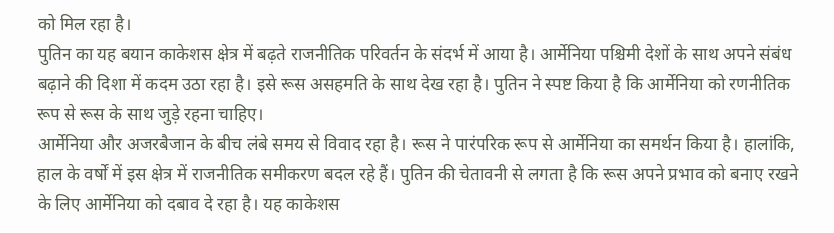को मिल रहा है।
पुतिन का यह बयान काकेशस क्षेत्र में बढ़ते राजनीतिक परिवर्तन के संदर्भ में आया है। आर्मेनिया पश्चिमी देशों के साथ अपने संबंध बढ़ाने की दिशा में कदम उठा रहा है। इसे रूस असहमति के साथ देख रहा है। पुतिन ने स्पष्ट किया है कि आर्मेनिया को रणनीतिक रूप से रूस के साथ जुड़े रहना चाहिए।
आर्मेनिया और अजरबैजान के बीच लंबे समय से विवाद रहा है। रूस ने पारंपरिक रूप से आर्मेनिया का समर्थन किया है। हालांकि, हाल के वर्षों में इस क्षेत्र में राजनीतिक समीकरण बदल रहे हैं। पुतिन की चेतावनी से लगता है कि रूस अपने प्रभाव को बनाए रखने के लिए आर्मेनिया को दबाव दे रहा है। यह काकेशस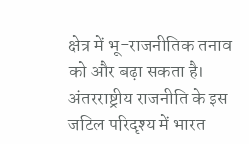क्षेत्र में भू-राजनीतिक तनाव को और बढ़ा सकता है।
अंतरराष्ट्रीय राजनीति के इस जटिल परिदृश्य में भारत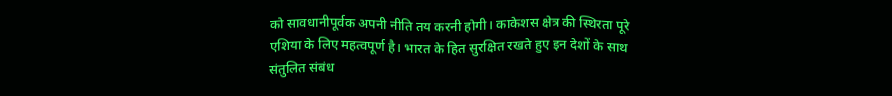को सावधानीपूर्वक अपनी नीति तय करनी होगी। काकेशस क्षेत्र की स्थिरता पूरे एशिया के लिए महत्वपूर्ण है। भारत के हित सुरक्षित रखते हुए इन देशों के साथ संतुलित संबंध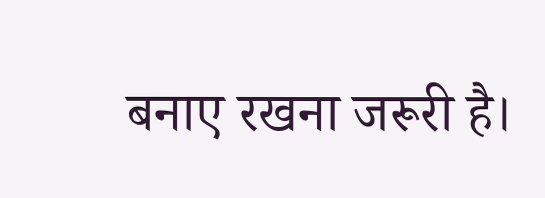बनाए रखना जरूरी है।